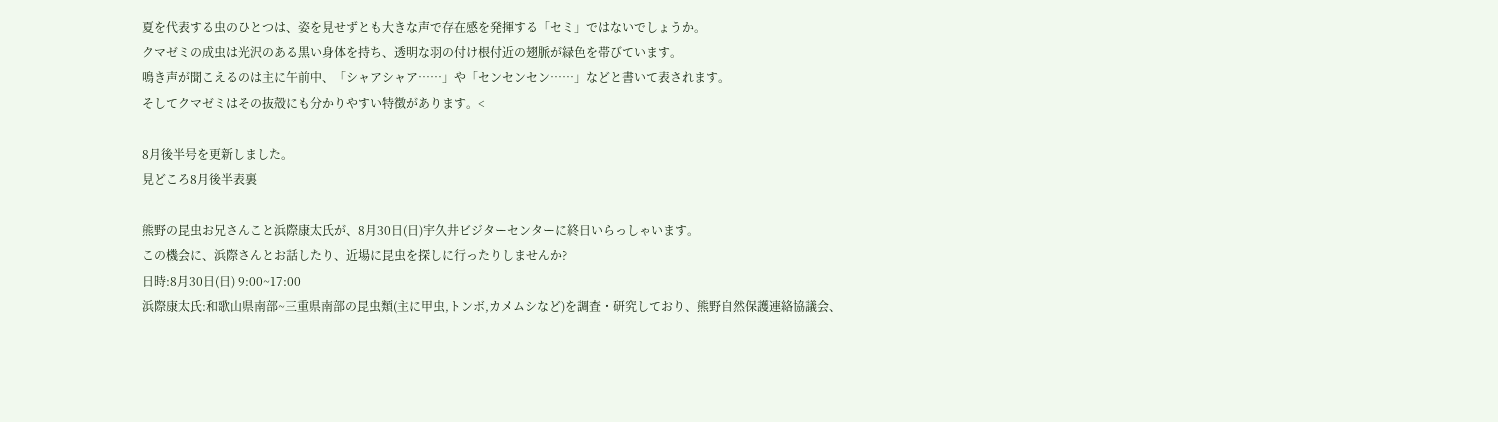夏を代表する虫のひとつは、姿を見せずとも大きな声で存在感を発揮する「セミ」ではないでしょうか。
クマゼミの成虫は光沢のある黒い身体を持ち、透明な羽の付け根付近の翅脈が緑色を帯びています。
鳴き声が聞こえるのは主に午前中、「シャアシャア……」や「センセンセン……」などと書いて表されます。
そしてクマゼミはその抜殻にも分かりやすい特徴があります。<

8月後半号を更新しました。
見どころ8月後半表裏

熊野の昆虫お兄さんこと浜際康太氏が、8月30日(日)宇久井ビジターセンターに終日いらっしゃいます。
この機会に、浜際さんとお話したり、近場に昆虫を探しに行ったりしませんか?
日時:8月30日(日) 9:00~17:00
浜際康太氏:和歌山県南部~三重県南部の昆虫類(主に甲虫,トンボ,カメムシなど)を調査・研究しており、熊野自然保護連絡協議会、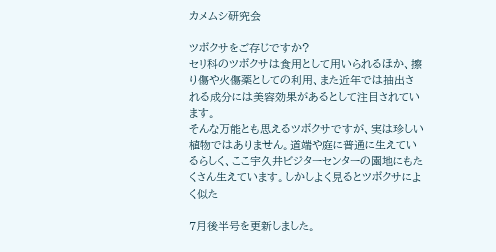カメムシ研究会

ツボクサをご存じですか?
セリ科のツボクサは食用として用いられるほか、擦り傷や火傷薬としての利用、また近年では抽出される成分には美容効果があるとして注目されています。
そんな万能とも思えるツボクサですが、実は珍しい植物ではありません。道端や庭に普通に生えているらしく、ここ宇久井ビジターセンターの園地にもたくさん生えています。しかしよく見るとツボクサによく似た

7月後半号を更新しました。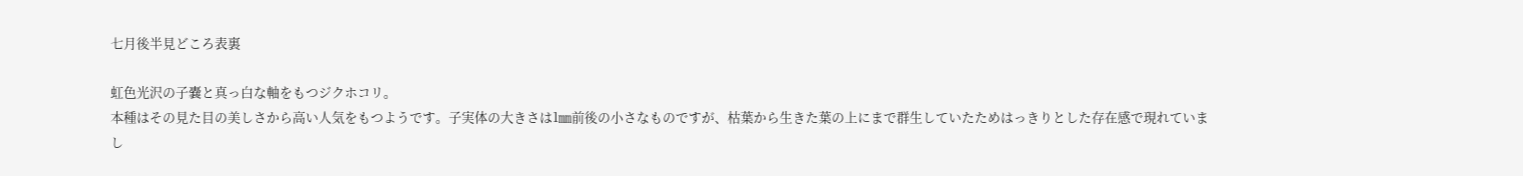七月後半見どころ表裏

虹色光沢の子嚢と真っ白な軸をもつジクホコリ。
本種はその見た目の美しさから高い人気をもつようです。子実体の大きさは1㎜前後の小さなものですが、枯葉から生きた葉の上にまで群生していたためはっきりとした存在感で現れていまし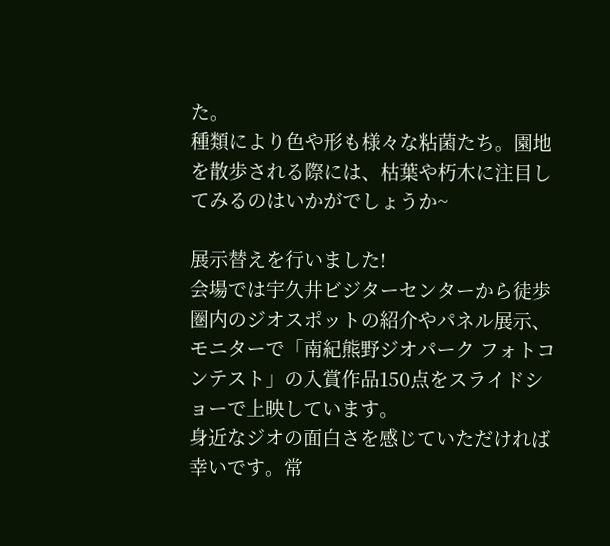た。
種類により色や形も様々な粘菌たち。園地を散歩される際には、枯葉や朽木に注目してみるのはいかがでしょうか~

展示替えを行いました!
会場では宇久井ビジターセンターから徒歩圏内のジオスポットの紹介やパネル展示、モニターで「南紀熊野ジオパーク フォトコンテスト」の入賞作品150点をスライドショーで上映しています。
身近なジオの面白さを感じていただければ幸いです。常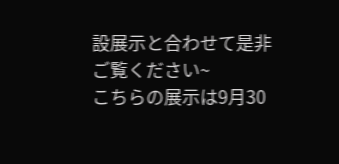設展示と合わせて是非ご覧ください~
こちらの展示は9月30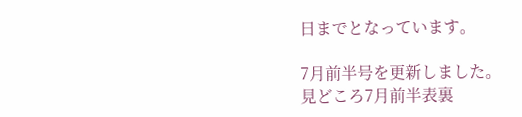日までとなっています。

7月前半号を更新しました。
見どころ7月前半表裏